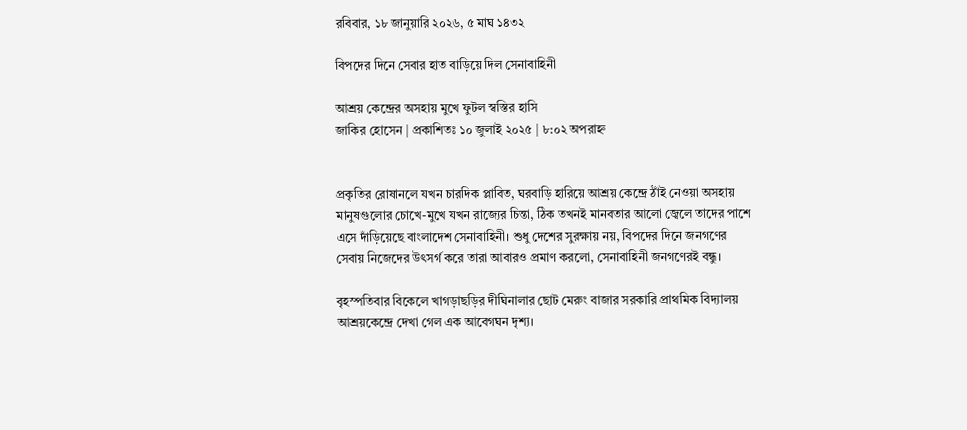রবিবার, ১৮ জানুয়ারি ২০২৬, ৫ মাঘ ১৪৩২

বিপদের দিনে সেবার হাত বাড়িয়ে দিল সেনাবাহিনী

আশ্রয় কেন্দ্রের অসহায় মুখে ফুটল স্বস্তির হাসি
জাকির হোসেন | প্রকাশিতঃ ১০ জুলাই ২০২৫ | ৮:০২ অপরাহ্ন


প্রকৃতির রোষানলে যখন চারদিক প্লাবিত, ঘরবাড়ি হারিয়ে আশ্রয় কেন্দ্রে ঠাঁই নেওয়া অসহায় মানুষগুলোর চোখে-মুখে যখন রাজ্যের চিন্তা, ঠিক তখনই মানবতার আলো জ্বেলে তাদের পাশে এসে দাঁড়িয়েছে বাংলাদেশ সেনাবাহিনী। শুধু দেশের সুরক্ষায় নয়, বিপদের দিনে জনগণের সেবায় নিজেদের উৎসর্গ করে তারা আবারও প্রমাণ করলো, সেনাবাহিনী জনগণেরই বন্ধু।

বৃহস্পতিবার বিকেলে খাগড়াছড়ির দীঘিনালার ছোট মেরুং বাজার সরকারি প্রাথমিক বিদ্যালয় আশ্রয়কেন্দ্রে দেখা গেল এক আবেগঘন দৃশ্য।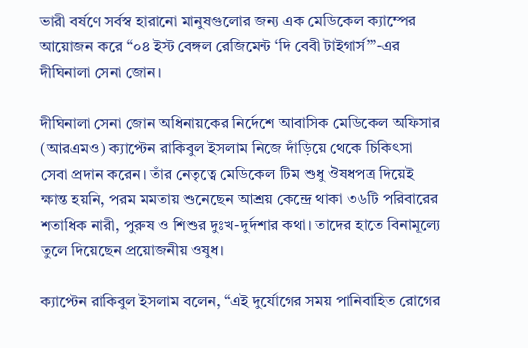ভারী বর্ষণে সর্বস্ব হারানো মানুষগুলোর জন্য এক মেডিকেল ক্যাম্পের আয়োজন করে “০৪ ইস্ট বেঙ্গল রেজিমেন্ট ‘দি বেবী টাইগার্স’”-এর দীঘিনালা সেনা জোন।

দীঘিনালা সেনা জোন অধিনায়কের নির্দেশে আবাসিক মেডিকেল অফিসার (আরএমও) ক্যাপ্টেন রাকিবুল ইসলাম নিজে দাঁড়িয়ে থেকে চিকিৎসা সেবা প্রদান করেন। তাঁর নেতৃত্বে মেডিকেল টিম শুধু ঔষধপত্র দিয়েই ক্ষান্ত হয়নি, পরম মমতায় শুনেছেন আশ্রয় কেন্দ্রে থাকা ৩৬টি পরিবারের শতাধিক নারী, পুরুষ ও শিশুর দুঃখ-দুর্দশার কথা। তাদের হাতে বিনামূল্যে তুলে দিয়েছেন প্রয়োজনীয় ওষুধ।

ক্যাপ্টেন রাকিবুল ইসলাম বলেন, “এই দুর্যোগের সময় পানিবাহিত রোগের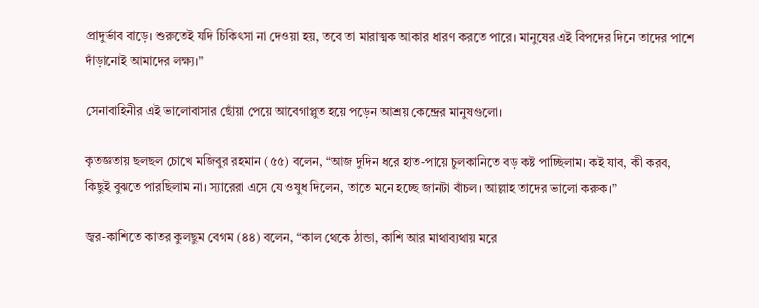প্রাদুর্ভাব বাড়ে। শুরুতেই যদি চিকিৎসা না দেওয়া হয়, তবে তা মারাত্মক আকার ধারণ করতে পারে। মানুষের এই বিপদের দিনে তাদের পাশে দাঁড়ানোই আমাদের লক্ষ্য।”

সেনাবাহিনীর এই ভালোবাসার ছোঁয়া পেয়ে আবেগাপ্লুত হয়ে পড়েন আশ্রয় কেন্দ্রের মানুষগুলো।

কৃতজ্ঞতায় ছলছল চোখে মজিবুর রহমান (৫৫) বলেন, “আজ দুদিন ধরে হাত-পায়ে চুলকানিতে বড় কষ্ট পাচ্ছিলাম। কই যাব, কী করব, কিছুই বুঝতে পারছিলাম না। স্যারেরা এসে যে ওষুধ দিলেন, তাতে মনে হচ্ছে জানটা বাঁচল। আল্লাহ তাদের ভালো করুক।”

জ্বর-কাশিতে কাতর কুলছুম বেগম (৪৪) বলেন, “কাল থেকে ঠান্ডা, কাশি আর মাথাব্যথায় মরে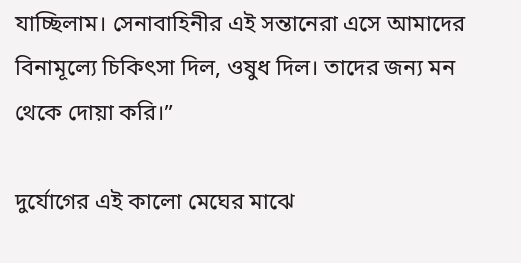যাচ্ছিলাম। সেনাবাহিনীর এই সন্তানেরা এসে আমাদের বিনামূল্যে চিকিৎসা দিল, ওষুধ দিল। তাদের জন্য মন থেকে দোয়া করি।”

দুর্যোগের এই কালো মেঘের মাঝে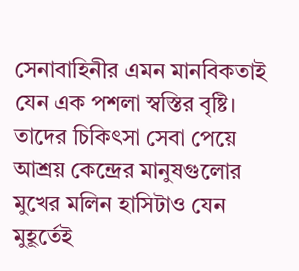সেনাবাহিনীর এমন মানবিকতাই যেন এক পশলা স্বস্তির বৃষ্টি। তাদের চিকিৎসা সেবা পেয়ে আশ্রয় কেন্দ্রের মানুষগুলোর মুখের মলিন হাসিটাও যেন মুহূর্তেই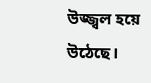উজ্জ্বল হয়ে উঠেছে।